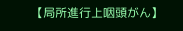【局所進行上咽頭がん】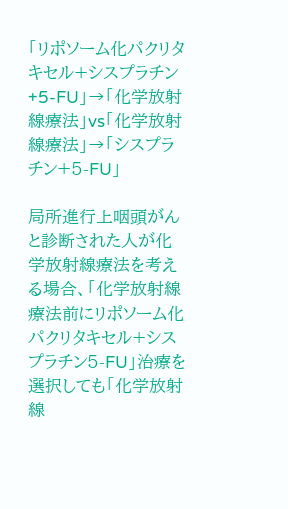「リポソーム化パクリタキセル+シスプラチン+5-FU」→「化学放射線療法」vs「化学放射線療法」→「シスプラチン+5-FU」

局所進行上咽頭がんと診断された人が化学放射線療法を考える場合、「化学放射線療法前にリポソーム化パクリタキセル+シスプラチン5-FU」治療を選択しても「化学放射線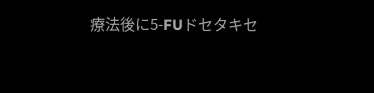療法後に5-FUドセタキセ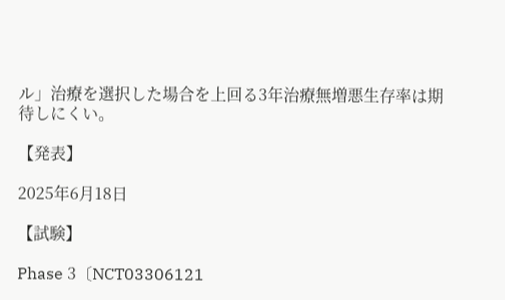ル」治療を選択した場合を上回る3年治療無増悪生存率は期待しにくい。

【発表】

2025年6月18日

【試験】

Phase 3〔NCT03306121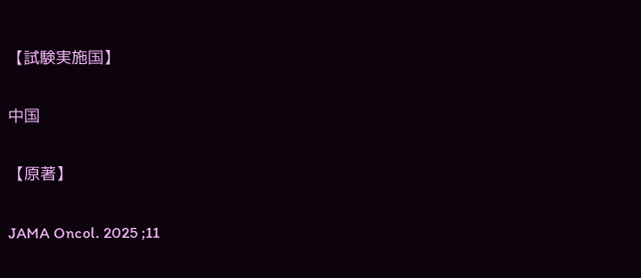【試験実施国】

中国

【原著】

JAMA Oncol. 2025 ;11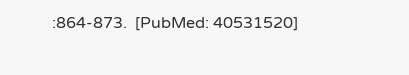:864-873.  [PubMed: 40531520]